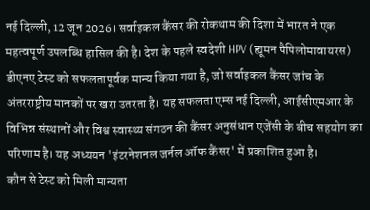नई दिल्ली, 12 जून 2026। सर्वाइकल कैंसर की रोकथाम की दिशा में भारत ने एक महत्वपूर्ण उपलब्धि हासिल की है। देश के पहले स्वदेशी HPV (ह्यूमन पैपिलोमावायरस) डीएनए टेस्ट को सफलतापूर्वक मान्य किया गया है, जो सर्वाइकल कैंसर जांच के अंतरराष्ट्रीय मानकों पर खरा उतरता है। यह सफलता एम्स नई दिल्ली, आईसीएमआर के विभिन्न संस्थानों और विश्व स्वास्थ्य संगठन की कैंसर अनुसंधान एजेंसी के बीच सहयोग का परिणाम है। यह अध्ययन 'इंटरनेशनल जर्नल ऑफ कैंसर' में प्रकाशित हुआ है।
कौन से टेस्ट को मिली मान्यता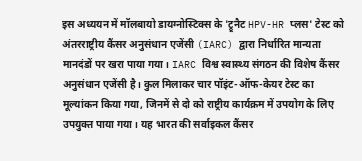इस अध्ययन में मॉलबायो डायग्नोस्टिक्स के 'ट्रूनैट HPV-HR प्लस' टेस्ट को अंतरराष्ट्रीय कैंसर अनुसंधान एजेंसी (IARC) द्वारा निर्धारित मान्यता मानदंडों पर खरा पाया गया। IARC विश्व स्वास्थ्य संगठन की विशेष कैंसर अनुसंधान एजेंसी है। कुल मिलाकर चार पॉइंट-ऑफ-केयर टेस्ट का मूल्यांकन किया गया, जिनमें से दो को राष्ट्रीय कार्यक्रम में उपयोग के लिए उपयुक्त पाया गया। यह भारत की सर्वाइकल कैंसर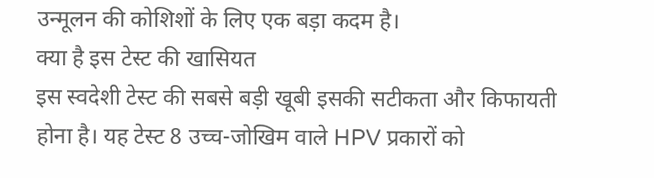उन्मूलन की कोशिशों के लिए एक बड़ा कदम है।
क्या है इस टेस्ट की खासियत
इस स्वदेशी टेस्ट की सबसे बड़ी खूबी इसकी सटीकता और किफायती होना है। यह टेस्ट 8 उच्च-जोखिम वाले HPV प्रकारों को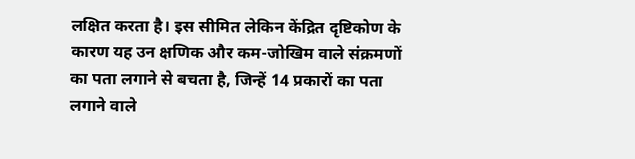लक्षित करता है। इस सीमित लेकिन केंद्रित दृष्टिकोण के कारण यह उन क्षणिक और कम-जोखिम वाले संक्रमणों का पता लगाने से बचता है, जिन्हें 14 प्रकारों का पता लगाने वाले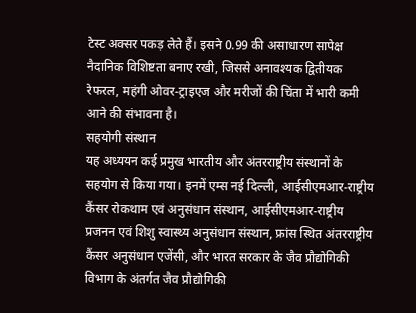टेस्ट अक्सर पकड़ लेते हैं। इसने 0.99 की असाधारण सापेक्ष नैदानिक विशिष्टता बनाए रखी, जिससे अनावश्यक द्वितीयक रेफरल, महंगी ओवर-ट्राइएज और मरीजों की चिंता में भारी कमी आने की संभावना है।
सहयोगी संस्थान
यह अध्ययन कई प्रमुख भारतीय और अंतरराष्ट्रीय संस्थानों के सहयोग से किया गया। इनमें एम्स नई दिल्ली, आईसीएमआर-राष्ट्रीय कैंसर रोकथाम एवं अनुसंधान संस्थान, आईसीएमआर-राष्ट्रीय प्रजनन एवं शिशु स्वास्थ्य अनुसंधान संस्थान, फ्रांस स्थित अंतरराष्ट्रीय कैंसर अनुसंधान एजेंसी, और भारत सरकार के जैव प्रौद्योगिकी विभाग के अंतर्गत जैव प्रौद्योगिकी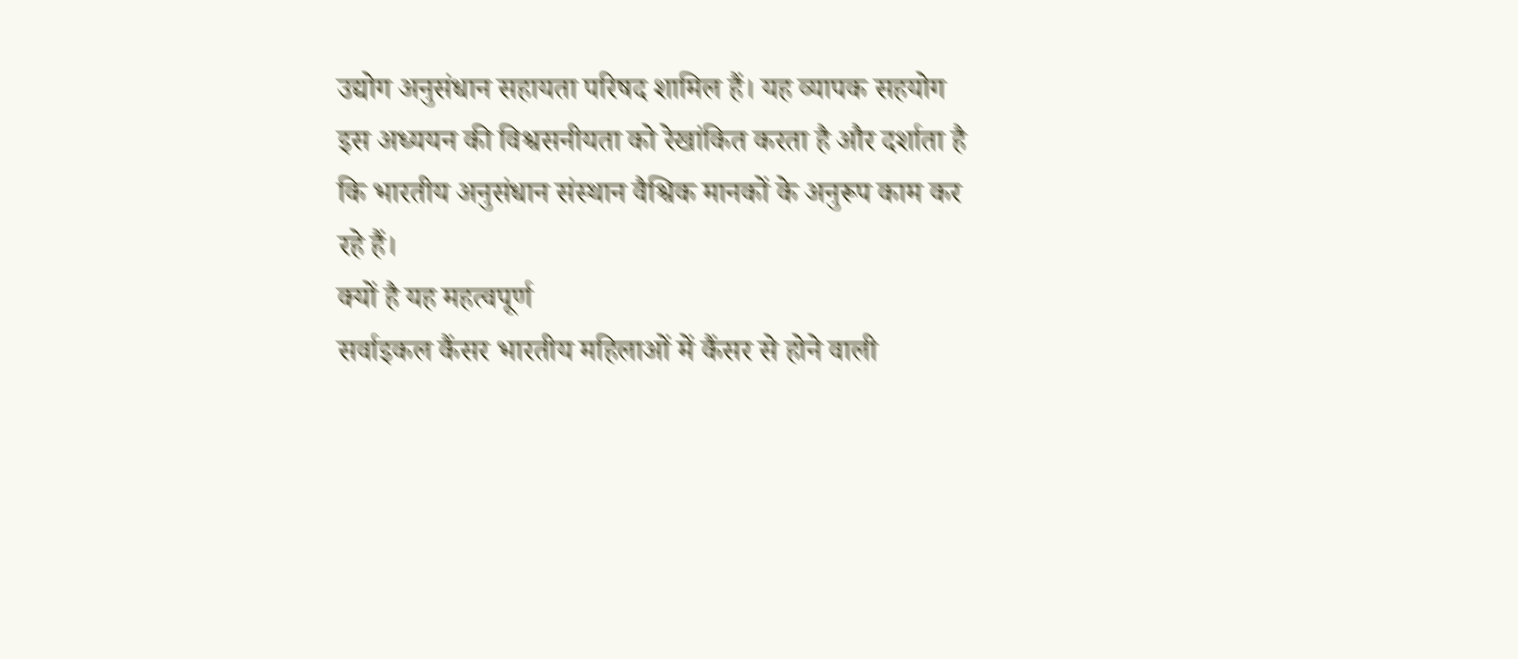उद्योग अनुसंधान सहायता परिषद शामिल हैं। यह व्यापक सहयोग इस अध्ययन की विश्वसनीयता को रेखांकित करता है और दर्शाता है कि भारतीय अनुसंधान संस्थान वैश्विक मानकों के अनुरूप काम कर रहे हैं।
क्यों है यह महत्वपूर्ण
सर्वाइकल कैंसर भारतीय महिलाओं में कैंसर से होने वाली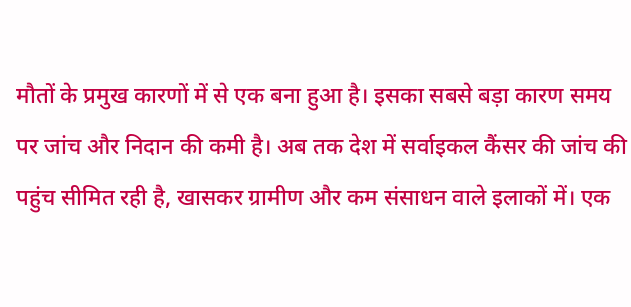मौतों के प्रमुख कारणों में से एक बना हुआ है। इसका सबसे बड़ा कारण समय पर जांच और निदान की कमी है। अब तक देश में सर्वाइकल कैंसर की जांच की पहुंच सीमित रही है, खासकर ग्रामीण और कम संसाधन वाले इलाकों में। एक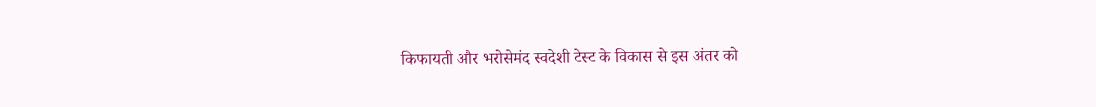किफायती और भरोसेमंद स्वदेशी टेस्ट के विकास से इस अंतर को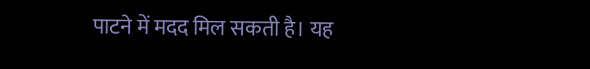पाटने में मदद मिल सकती है। यह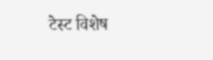टेस्ट विशेष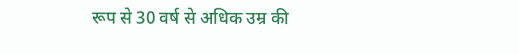रूप से 30 वर्ष से अधिक उम्र की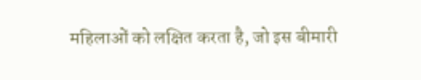महिलाओं को लक्षित करता है, जो इस बीमारी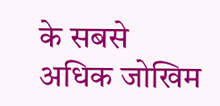के सबसे अधिक जोखिम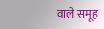वाले समूह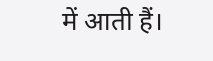में आती हैं।